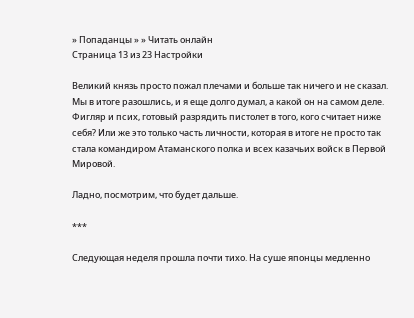» Попаданцы » » Читать онлайн
Страница 13 из 23 Настройки

Великий князь просто пожал плечами и больше так ничего и не сказал. Мы в итоге разошлись, и я еще долго думал, а какой он на самом деле. Фигляр и псих, готовый разрядить пистолет в того, кого считает ниже себя? Или же это только часть личности, которая в итоге не просто так стала командиром Атаманского полка и всех казачьих войск в Первой Мировой.

Ладно, посмотрим, что будет дальше.

***

Следующая неделя прошла почти тихо. На суше японцы медленно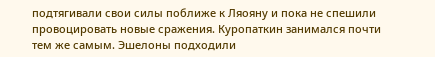подтягивали свои силы поближе к Ляояну и пока не спешили провоцировать новые сражения. Куропаткин занимался почти тем же самым. Эшелоны подходили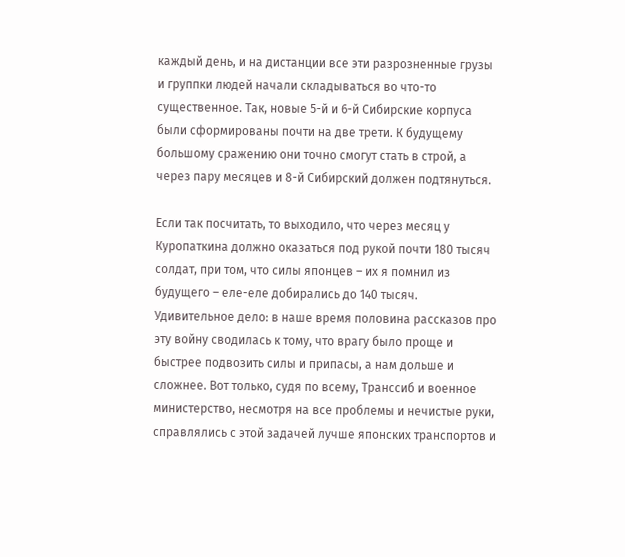каждый день, и на дистанции все эти разрозненные грузы и группки людей начали складываться во что-то существенное. Так, новые 5-й и 6-й Сибирские корпуса были сформированы почти на две трети. К будущему большому сражению они точно смогут стать в строй, а через пару месяцев и 8-й Сибирский должен подтянуться.

Если так посчитать, то выходило, что через месяц у Куропаткина должно оказаться под рукой почти 180 тысяч солдат, при том, что силы японцев – их я помнил из будущего – еле-еле добирались до 140 тысяч. Удивительное дело: в наше время половина рассказов про эту войну сводилась к тому, что врагу было проще и быстрее подвозить силы и припасы, а нам дольше и сложнее. Вот только, судя по всему, Транссиб и военное министерство, несмотря на все проблемы и нечистые руки, справлялись с этой задачей лучше японских транспортов и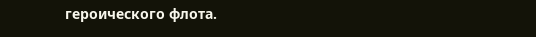героического флота.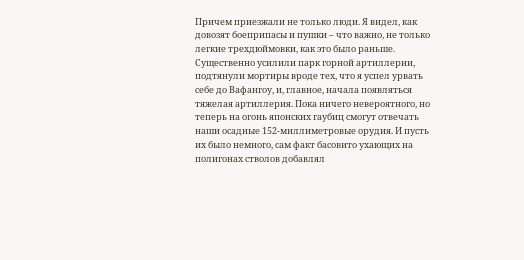Причем приезжали не только люди. Я видел, как довозят боеприпасы и пушки – что важно, не только легкие трехдюймовки, как это было раньше. Существенно усилили парк горной артиллерии, подтянули мортиры вроде тех, что я успел урвать себе до Вафангоу, и, главное, начала появляться тяжелая артиллерия. Пока ничего невероятного, но теперь на огонь японских гаубиц смогут отвечать наши осадные 152-миллиметровые орудия. И пусть их было немного, сам факт басовито ухающих на полигонах стволов добавлял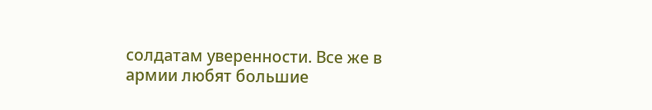солдатам уверенности. Все же в армии любят большие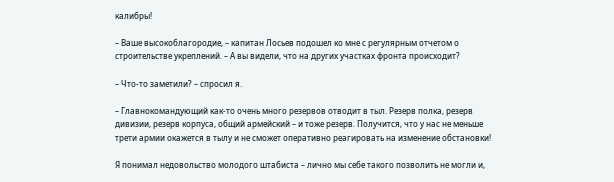калибры!

– Ваше высокоблагородие, – капитан Лосьев подошел ко мне с регулярным отчетом о строительстве укреплений. – А вы видели, что на других участках фронта происходит?

– Что-то заметили? – спросил я.

– Главнокомандующий как-то очень много резервов отводит в тыл. Резерв полка, резерв дивизии, резерв корпуса, общий армейский – и тоже резерв. Получится, что у нас не меньше трети армии окажется в тылу и не сможет оперативно реагировать на изменение обстановки!

Я понимал недовольство молодого штабиста – лично мы себе такого позволить не могли и,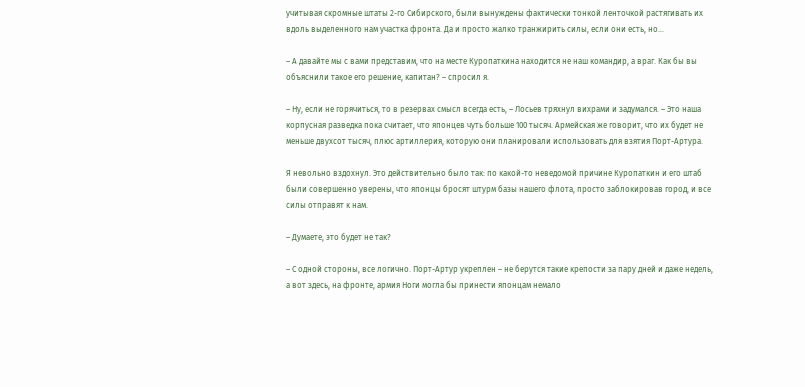учитывая скромные штаты 2-го Сибирского, были вынуждены фактически тонкой ленточкой растягивать их вдоль выделенного нам участка фронта. Да и просто жалко транжирить силы, если они есть, но…

– А давайте мы с вами представим, что на месте Куропаткина находится не наш командир, а враг. Как бы вы объяснили такое его решение, капитан? – спросил я.

– Ну, если не горячиться, то в резервах смысл всегда есть, – Лосьев тряхнул вихрами и задумался. – Это наша корпусная разведка пока считает, что японцев чуть больше 100 тысяч. Армейская же говорит, что их будет не меньше двухсот тысяч, плюс артиллерия, которую они планировали использовать для взятия Порт-Артура.

Я невольно вздохнул. Это действительно было так: по какой-то неведомой причине Куропаткин и его штаб были совершенно уверены, что японцы бросят штурм базы нашего флота, просто заблокировав город, и все силы отправят к нам.

– Думаете, это будет не так?

– С одной стороны, все логично. Порт-Артур укреплен – не берутся такие крепости за пару дней и даже недель, а вот здесь, на фронте, армия Ноги могла бы принести японцам немало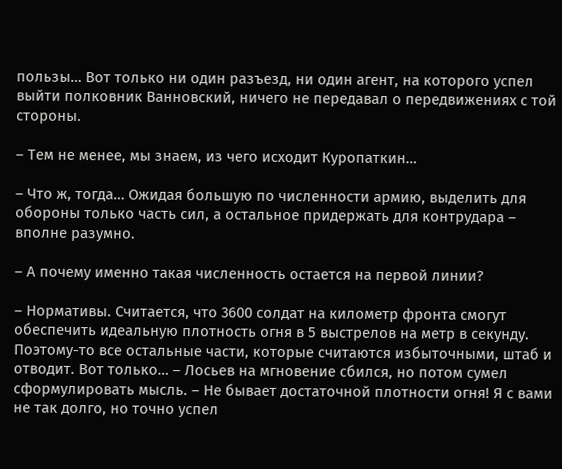пользы… Вот только ни один разъезд, ни один агент, на которого успел выйти полковник Ванновский, ничего не передавал о передвижениях с той стороны.

– Тем не менее, мы знаем, из чего исходит Куропаткин…

– Что ж, тогда… Ожидая большую по численности армию, выделить для обороны только часть сил, а остальное придержать для контрудара – вполне разумно.

– А почему именно такая численность остается на первой линии?

– Нормативы. Считается, что 3600 солдат на километр фронта смогут обеспечить идеальную плотность огня в 5 выстрелов на метр в секунду. Поэтому-то все остальные части, которые считаются избыточными, штаб и отводит. Вот только… – Лосьев на мгновение сбился, но потом сумел сформулировать мысль. – Не бывает достаточной плотности огня! Я с вами не так долго, но точно успел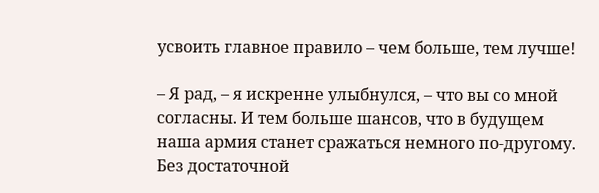усвоить главное правило – чем больше, тем лучше!

– Я рад, – я искренне улыбнулся, – что вы со мной согласны. И тем больше шансов, что в будущем наша армия станет сражаться немного по-другому. Без достаточной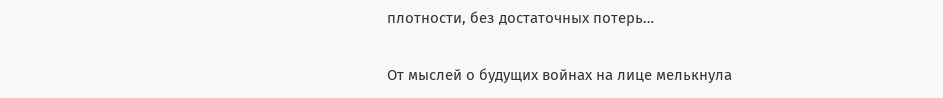плотности, без достаточных потерь…

От мыслей о будущих войнах на лице мелькнула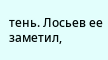тень. Лосьев ее заметил,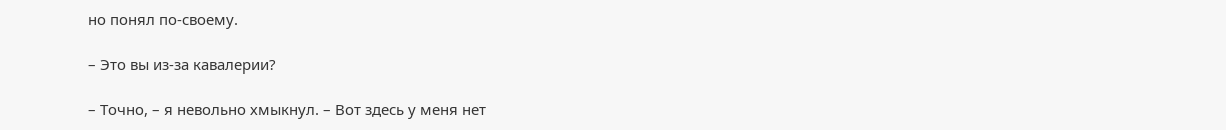но понял по-своему.

– Это вы из-за кавалерии?

– Точно, – я невольно хмыкнул. – Вот здесь у меня нет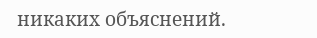никаких объяснений.